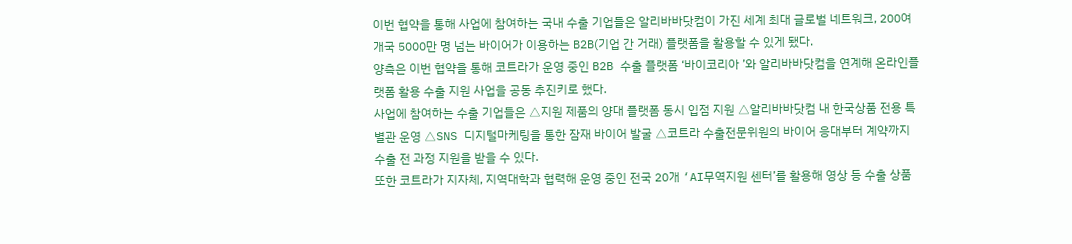이번 협약을 통해 사업에 참여하는 국내 수출 기업들은 알리바바닷컴이 가진 세계 최대 글로벌 네트워크, 200여 개국 5000만 명 넘는 바이어가 이용하는 B2B(기업 간 거래) 플랫폼을 활용할 수 있게 됐다.
양측은 이번 협약을 통해 코트라가 운영 중인 B2B 수출 플랫폼 ‘바이코리아 ’와 알리바바닷컴을 연계해 온라인플랫폼 활용 수출 지원 사업을 공동 추진키로 했다.
사업에 참여하는 수출 기업들은 △지원 제품의 양대 플랫폼 동시 입점 지원 △알리바바닷컴 내 한국상품 전용 특별관 운영 △SNS 디지털마케팅을 통한 잠재 바이어 발굴 △코트라 수출전문위원의 바이어 응대부터 계약까지 수출 전 과정 지원을 받을 수 있다.
또한 코트라가 지자체, 지역대학과 협력해 운영 중인 전국 20개 ‘AI무역지원 센터’를 활용해 영상 등 수출 상품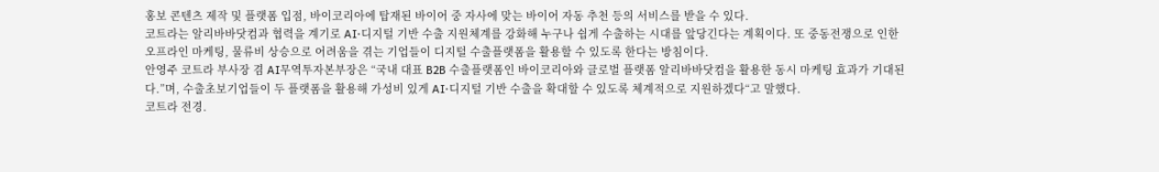홍보 콘텐츠 제작 및 플랫폼 입점, 바이코리아에 탑재된 바이어 중 자사에 맞는 바이어 자동 추천 등의 서비스를 받을 수 있다.
코트라는 알리바바닷컴과 협력을 계기로 AI·디지털 기반 수출 지원체계를 강화해 누구나 쉽게 수출하는 시대를 앞당긴다는 계획이다. 또 중동전쟁으로 인한 오프라인 마케팅, 물류비 상승으로 어려움을 겪는 기업들이 디지털 수출플랫폼을 활용할 수 있도록 한다는 방침이다.
안영주 코트라 부사장 겸 AI무역투자본부장은 “국내 대표 B2B 수출플랫폼인 바이코리아와 글로벌 플랫폼 알리바바닷컴을 활용한 동시 마케팅 효과가 기대된다.”며, 수출초보기업들이 두 플랫폼을 활용해 가성비 있게 AI·디지털 기반 수출을 확대할 수 있도록 체계적으로 지원하겠다“고 말했다.
코트라 전경.